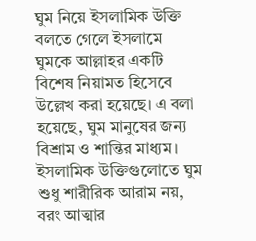ঘুম নিয়ে ইসলামিক উক্তি বলতে গেলে ইসলামে ঘুমকে আল্লাহর একটি বিশেষ নিয়ামত হিসেবে উল্লেখ করা হয়েছে। এ বলা হয়েছে, ঘুম মানুষের জন্য বিশ্রাম ও শান্তির মাধ্যম। ইসলামিক উক্তিগুলোতে ঘুম শুধু শারীরিক আরাম নয়, বরং আত্মার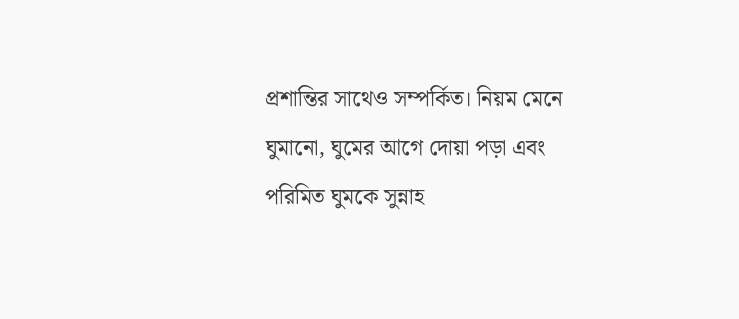প্রশান্তির সাথেও সম্পর্কিত। নিয়ম মেনে ঘুমানো, ঘুমের আগে দোয়া পড়া এবং পরিমিত ঘুমকে সুন্নাহ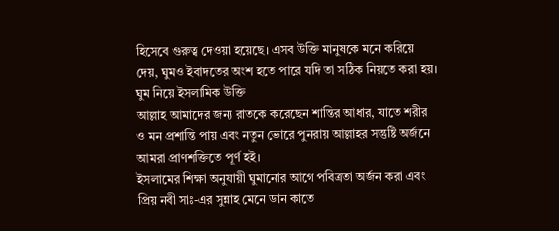হিসেবে গুরুত্ব দেওয়া হয়েছে। এসব উক্তি মানুষকে মনে করিয়ে দেয়, ঘুমও ইবাদতের অংশ হতে পারে যদি তা সঠিক নিয়তে করা হয়।
ঘুম নিয়ে ইসলামিক উক্তি
আল্লাহ আমাদের জন্য রাতকে করেছেন শান্তির আধার, যাতে শরীর ও মন প্রশান্তি পায় এবং নতুন ভোরে পুনরায় আল্লাহর সন্তুষ্টি অর্জনে আমরা প্রাণশক্তিতে পূর্ণ হই।
ইসলামের শিক্ষা অনুযায়ী ঘুমানোর আগে পবিত্রতা অর্জন করা এবং প্রিয় নবী সাঃ-এর সুন্নাহ মেনে ডান কাতে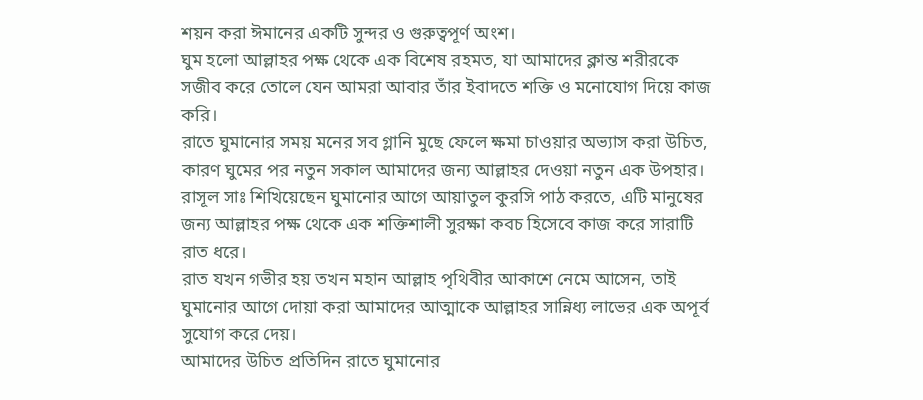শয়ন করা ঈমানের একটি সুন্দর ও গুরুত্বপূর্ণ অংশ।
ঘুম হলো আল্লাহর পক্ষ থেকে এক বিশেষ রহমত, যা আমাদের ক্লান্ত শরীরকে সজীব করে তোলে যেন আমরা আবার তাঁর ইবাদতে শক্তি ও মনোযোগ দিয়ে কাজ করি।
রাতে ঘুমানোর সময় মনের সব গ্লানি মুছে ফেলে ক্ষমা চাওয়ার অভ্যাস করা উচিত, কারণ ঘুমের পর নতুন সকাল আমাদের জন্য আল্লাহর দেওয়া নতুন এক উপহার।
রাসূল সাঃ শিখিয়েছেন ঘুমানোর আগে আয়াতুল কুরসি পাঠ করতে, এটি মানুষের জন্য আল্লাহর পক্ষ থেকে এক শক্তিশালী সুরক্ষা কবচ হিসেবে কাজ করে সারাটি রাত ধরে।
রাত যখন গভীর হয় তখন মহান আল্লাহ পৃথিবীর আকাশে নেমে আসেন, তাই ঘুমানোর আগে দোয়া করা আমাদের আত্মাকে আল্লাহর সান্নিধ্য লাভের এক অপূর্ব সুযোগ করে দেয়।
আমাদের উচিত প্রতিদিন রাতে ঘুমানোর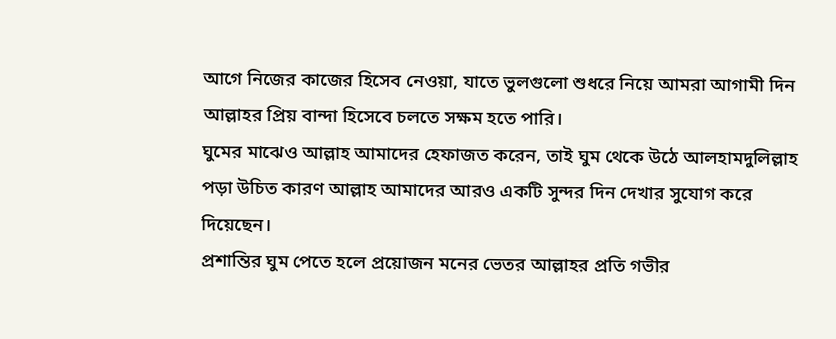আগে নিজের কাজের হিসেব নেওয়া, যাতে ভুলগুলো শুধরে নিয়ে আমরা আগামী দিন আল্লাহর প্রিয় বান্দা হিসেবে চলতে সক্ষম হতে পারি।
ঘুমের মাঝেও আল্লাহ আমাদের হেফাজত করেন, তাই ঘুম থেকে উঠে আলহামদুলিল্লাহ পড়া উচিত কারণ আল্লাহ আমাদের আরও একটি সুন্দর দিন দেখার সুযোগ করে দিয়েছেন।
প্রশান্তির ঘুম পেতে হলে প্রয়োজন মনের ভেতর আল্লাহর প্রতি গভীর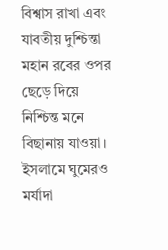বিশ্বাস রাখা এবং যাবতীয় দুশ্চিন্তা মহান রবের ওপর ছেড়ে দিয়ে নিশ্চিন্ত মনে বিছানায় যাওয়া।
ইসলামে ঘুমেরও মর্যাদা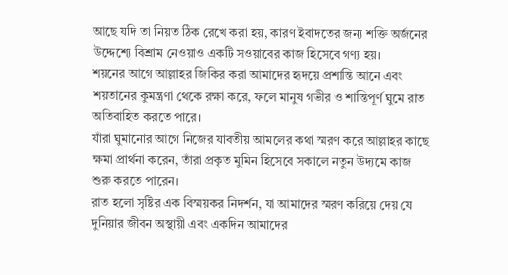আছে যদি তা নিয়ত ঠিক রেখে করা হয়, কারণ ইবাদতের জন্য শক্তি অর্জনের উদ্দেশ্যে বিশ্রাম নেওয়াও একটি সওয়াবের কাজ হিসেবে গণ্য হয়।
শয়নের আগে আল্লাহর জিকির করা আমাদের হৃদয়ে প্রশান্তি আনে এবং শয়তানের কুমন্ত্রণা থেকে রক্ষা করে, ফলে মানুষ গভীর ও শান্তিপূর্ণ ঘুমে রাত অতিবাহিত করতে পারে।
যাঁরা ঘুমানোর আগে নিজের যাবতীয় আমলের কথা স্মরণ করে আল্লাহর কাছে ক্ষমা প্রার্থনা করেন, তাঁরা প্রকৃত মুমিন হিসেবে সকালে নতুন উদ্যমে কাজ শুরু করতে পারেন।
রাত হলো সৃষ্টির এক বিস্ময়কর নিদর্শন, যা আমাদের স্মরণ করিয়ে দেয় যে দুনিয়ার জীবন অস্থায়ী এবং একদিন আমাদের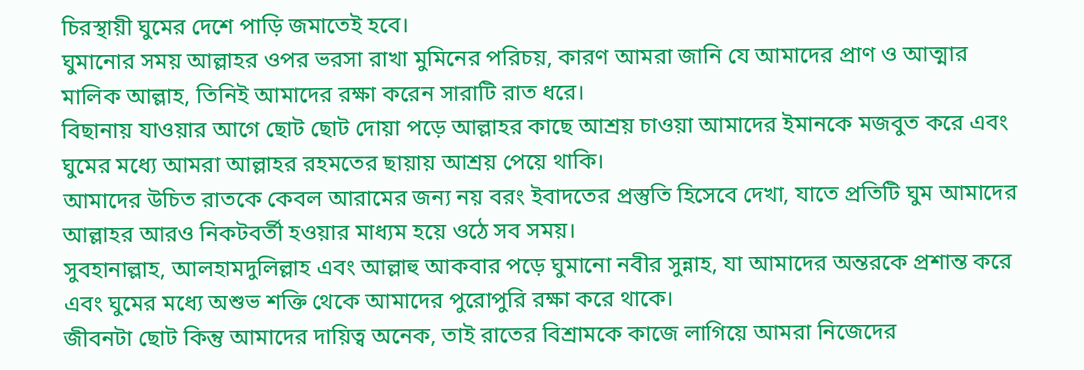চিরস্থায়ী ঘুমের দেশে পাড়ি জমাতেই হবে।
ঘুমানোর সময় আল্লাহর ওপর ভরসা রাখা মুমিনের পরিচয়, কারণ আমরা জানি যে আমাদের প্রাণ ও আত্মার মালিক আল্লাহ, তিনিই আমাদের রক্ষা করেন সারাটি রাত ধরে।
বিছানায় যাওয়ার আগে ছোট ছোট দোয়া পড়ে আল্লাহর কাছে আশ্রয় চাওয়া আমাদের ইমানকে মজবুত করে এবং ঘুমের মধ্যে আমরা আল্লাহর রহমতের ছায়ায় আশ্রয় পেয়ে থাকি।
আমাদের উচিত রাতকে কেবল আরামের জন্য নয় বরং ইবাদতের প্রস্তুতি হিসেবে দেখা, যাতে প্রতিটি ঘুম আমাদের আল্লাহর আরও নিকটবর্তী হওয়ার মাধ্যম হয়ে ওঠে সব সময়।
সুবহানাল্লাহ, আলহামদুলিল্লাহ এবং আল্লাহু আকবার পড়ে ঘুমানো নবীর সুন্নাহ, যা আমাদের অন্তরকে প্রশান্ত করে এবং ঘুমের মধ্যে অশুভ শক্তি থেকে আমাদের পুরোপুরি রক্ষা করে থাকে।
জীবনটা ছোট কিন্তু আমাদের দায়িত্ব অনেক, তাই রাতের বিশ্রামকে কাজে লাগিয়ে আমরা নিজেদের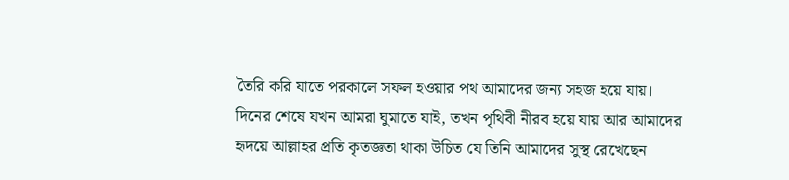তৈরি করি যাতে পরকালে সফল হওয়ার পথ আমাদের জন্য সহজ হয়ে যায়।
দিনের শেষে যখন আমরা ঘুমাতে যাই, তখন পৃথিবী নীরব হয়ে যায় আর আমাদের হৃদয়ে আল্লাহর প্রতি কৃতজ্ঞতা থাকা উচিত যে তিনি আমাদের সুস্থ রেখেছেন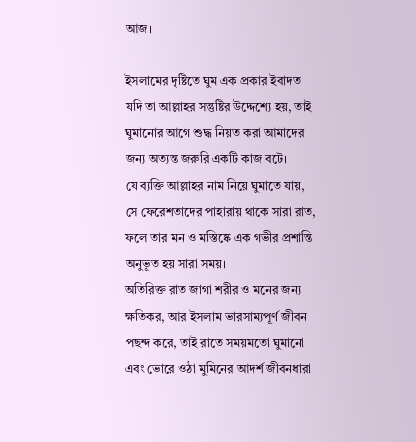আজ।

ইসলামের দৃষ্টিতে ঘুম এক প্রকার ইবাদত যদি তা আল্লাহর সন্তুষ্টির উদ্দেশ্যে হয়, তাই ঘুমানোর আগে শুদ্ধ নিয়ত করা আমাদের জন্য অত্যন্ত জরুরি একটি কাজ বটে।
যে ব্যক্তি আল্লাহর নাম নিয়ে ঘুমাতে যায়, সে ফেরেশতাদের পাহারায় থাকে সারা রাত, ফলে তার মন ও মস্তিষ্কে এক গভীর প্রশান্তি অনুভূত হয় সারা সময়।
অতিরিক্ত রাত জাগা শরীর ও মনের জন্য ক্ষতিকর, আর ইসলাম ভারসাম্যপূর্ণ জীবন পছন্দ করে, তাই রাতে সময়মতো ঘুমানো এবং ভোরে ওঠা মুমিনের আদর্শ জীবনধারা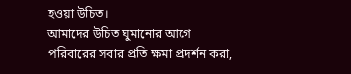হওয়া উচিত।
আমাদের উচিত ঘুমানোর আগে পরিবারের সবার প্রতি ক্ষমা প্রদর্শন করা,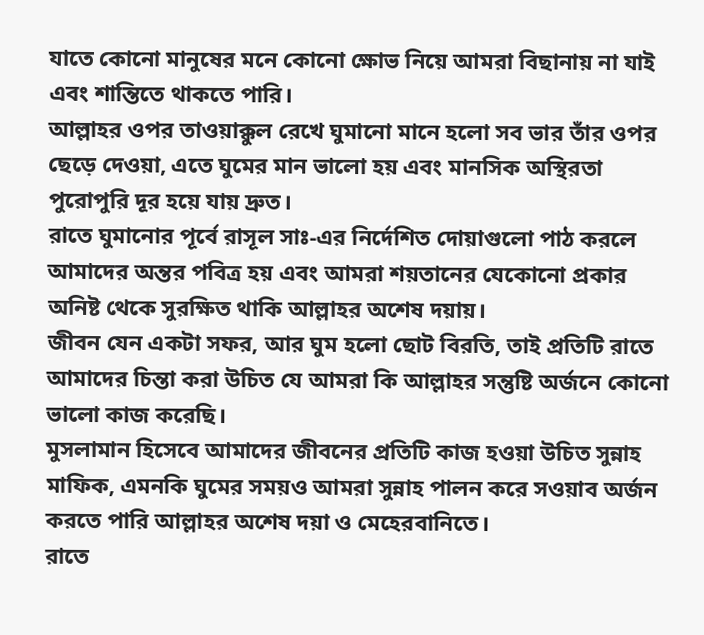যাতে কোনো মানুষের মনে কোনো ক্ষোভ নিয়ে আমরা বিছানায় না যাই এবং শান্তিতে থাকতে পারি।
আল্লাহর ওপর তাওয়াক্কুল রেখে ঘুমানো মানে হলো সব ভার তাঁর ওপর ছেড়ে দেওয়া, এতে ঘুমের মান ভালো হয় এবং মানসিক অস্থিরতা পুরোপুরি দূর হয়ে যায় দ্রুত।
রাতে ঘুমানোর পূর্বে রাসূল সাঃ-এর নির্দেশিত দোয়াগুলো পাঠ করলে আমাদের অন্তর পবিত্র হয় এবং আমরা শয়তানের যেকোনো প্রকার অনিষ্ট থেকে সুরক্ষিত থাকি আল্লাহর অশেষ দয়ায়।
জীবন যেন একটা সফর, আর ঘুম হলো ছোট বিরতি, তাই প্রতিটি রাতে আমাদের চিন্তা করা উচিত যে আমরা কি আল্লাহর সন্তুষ্টি অর্জনে কোনো ভালো কাজ করেছি।
মুসলামান হিসেবে আমাদের জীবনের প্রতিটি কাজ হওয়া উচিত সুন্নাহ মাফিক, এমনকি ঘুমের সময়ও আমরা সুন্নাহ পালন করে সওয়াব অর্জন করতে পারি আল্লাহর অশেষ দয়া ও মেহেরবানিতে।
রাতে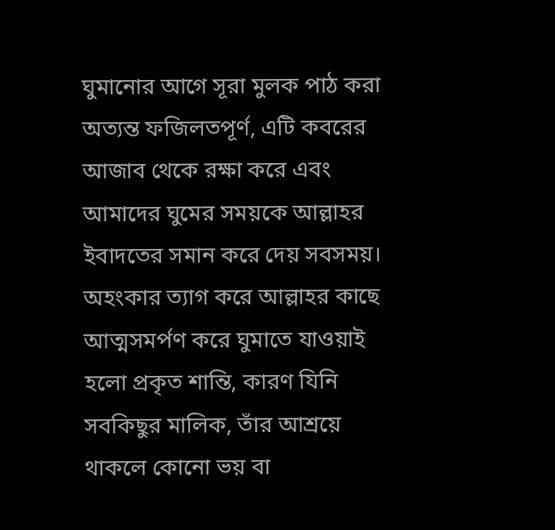ঘুমানোর আগে সূরা মুলক পাঠ করা অত্যন্ত ফজিলতপূর্ণ, এটি কবরের আজাব থেকে রক্ষা করে এবং আমাদের ঘুমের সময়কে আল্লাহর ইবাদতের সমান করে দেয় সবসময়।
অহংকার ত্যাগ করে আল্লাহর কাছে আত্মসমর্পণ করে ঘুমাতে যাওয়াই হলো প্রকৃত শান্তি, কারণ যিনি সবকিছুর মালিক, তাঁর আশ্রয়ে থাকলে কোনো ভয় বা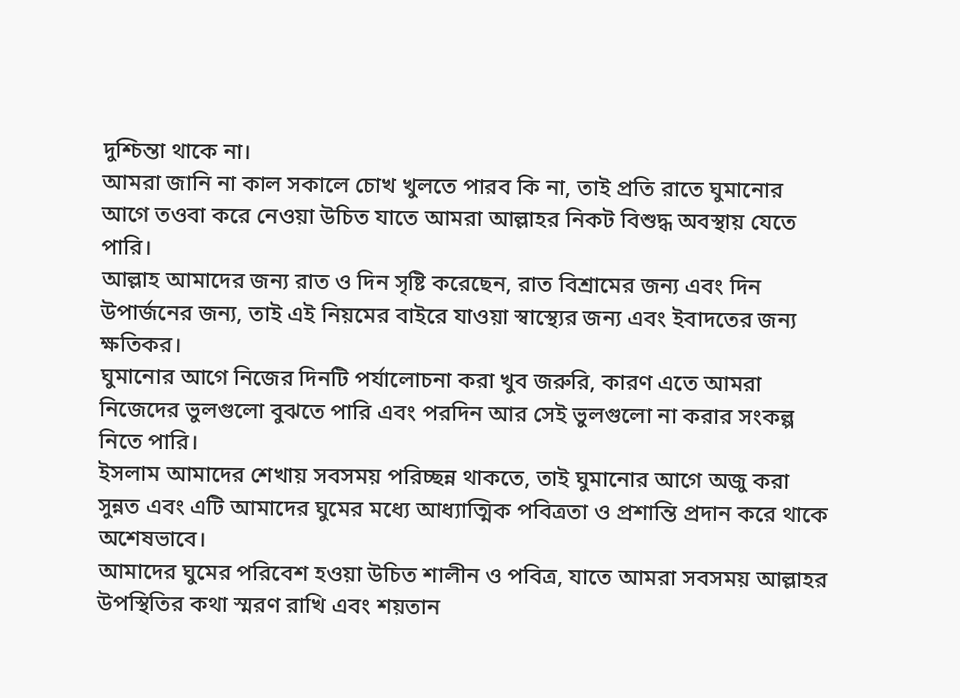দুশ্চিন্তা থাকে না।
আমরা জানি না কাল সকালে চোখ খুলতে পারব কি না, তাই প্রতি রাতে ঘুমানোর আগে তওবা করে নেওয়া উচিত যাতে আমরা আল্লাহর নিকট বিশুদ্ধ অবস্থায় যেতে পারি।
আল্লাহ আমাদের জন্য রাত ও দিন সৃষ্টি করেছেন, রাত বিশ্রামের জন্য এবং দিন উপার্জনের জন্য, তাই এই নিয়মের বাইরে যাওয়া স্বাস্থ্যের জন্য এবং ইবাদতের জন্য ক্ষতিকর।
ঘুমানোর আগে নিজের দিনটি পর্যালোচনা করা খুব জরুরি, কারণ এতে আমরা নিজেদের ভুলগুলো বুঝতে পারি এবং পরদিন আর সেই ভুলগুলো না করার সংকল্প নিতে পারি।
ইসলাম আমাদের শেখায় সবসময় পরিচ্ছন্ন থাকতে, তাই ঘুমানোর আগে অজু করা সুন্নত এবং এটি আমাদের ঘুমের মধ্যে আধ্যাত্মিক পবিত্রতা ও প্রশান্তি প্রদান করে থাকে অশেষভাবে।
আমাদের ঘুমের পরিবেশ হওয়া উচিত শালীন ও পবিত্র, যাতে আমরা সবসময় আল্লাহর উপস্থিতির কথা স্মরণ রাখি এবং শয়তান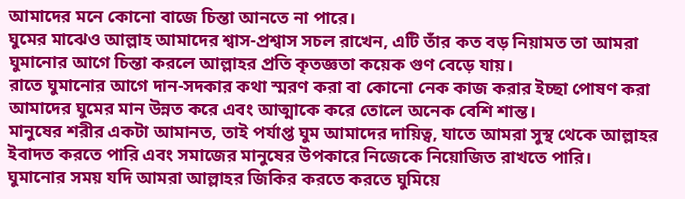আমাদের মনে কোনো বাজে চিন্তা আনতে না পারে।
ঘুমের মাঝেও আল্লাহ আমাদের শ্বাস-প্রশ্বাস সচল রাখেন, এটি তাঁর কত বড় নিয়ামত তা আমরা ঘুমানোর আগে চিন্তা করলে আল্লাহর প্রতি কৃতজ্ঞতা কয়েক গুণ বেড়ে যায়।
রাতে ঘুমানোর আগে দান-সদকার কথা স্মরণ করা বা কোনো নেক কাজ করার ইচ্ছা পোষণ করা আমাদের ঘুমের মান উন্নত করে এবং আত্মাকে করে তোলে অনেক বেশি শান্ত।
মানুষের শরীর একটা আমানত, তাই পর্যাপ্ত ঘুম আমাদের দায়িত্ব, যাতে আমরা সুস্থ থেকে আল্লাহর ইবাদত করতে পারি এবং সমাজের মানুষের উপকারে নিজেকে নিয়োজিত রাখতে পারি।
ঘুমানোর সময় যদি আমরা আল্লাহর জিকির করতে করতে ঘুমিয়ে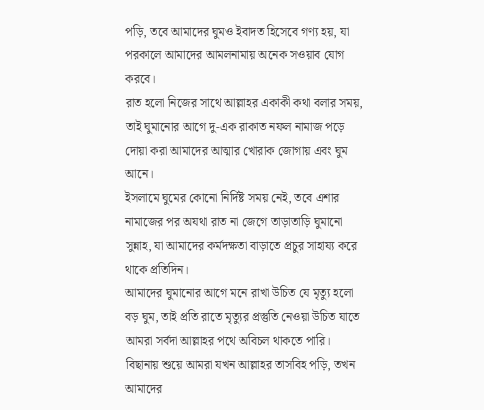পড়ি, তবে আমাদের ঘুমও ইবাদত হিসেবে গণ্য হয়, যা পরকালে আমাদের আমলনামায় অনেক সওয়াব যোগ করবে।
রাত হলো নিজের সাথে আল্লাহর একাকী কথা বলার সময়, তাই ঘুমানোর আগে দু-এক রাকাত নফল নামাজ পড়ে দোয়া করা আমাদের আত্মার খোরাক জোগায় এবং ঘুম আনে।
ইসলামে ঘুমের কোনো নির্দিষ্ট সময় নেই, তবে এশার নামাজের পর অযথা রাত না জেগে তাড়াতাড়ি ঘুমানো সুন্নাহ, যা আমাদের কর্মদক্ষতা বাড়াতে প্রচুর সাহায্য করে থাকে প্রতিদিন।
আমাদের ঘুমানোর আগে মনে রাখা উচিত যে মৃত্যু হলো বড় ঘুম, তাই প্রতি রাতে মৃত্যুর প্রস্তুতি নেওয়া উচিত যাতে আমরা সর্বদা আল্লাহর পথে অবিচল থাকতে পারি।
বিছানায় শুয়ে আমরা যখন আল্লাহর তাসবিহ পড়ি, তখন আমাদের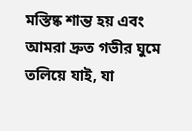মস্তিষ্ক শান্ত হয় এবং আমরা দ্রুত গভীর ঘুমে তলিয়ে যাই, যা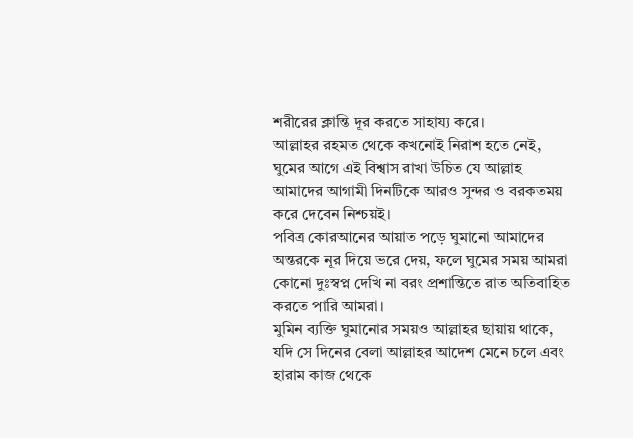শরীরের ক্লান্তি দূর করতে সাহায্য করে।
আল্লাহর রহমত থেকে কখনোই নিরাশ হতে নেই, ঘুমের আগে এই বিশ্বাস রাখা উচিত যে আল্লাহ আমাদের আগামী দিনটিকে আরও সুন্দর ও বরকতময় করে দেবেন নিশ্চয়ই।
পবিত্র কোরআনের আয়াত পড়ে ঘুমানো আমাদের অন্তরকে নূর দিয়ে ভরে দেয়, ফলে ঘুমের সময় আমরা কোনো দুঃস্বপ্ন দেখি না বরং প্রশান্তিতে রাত অতিবাহিত করতে পারি আমরা।
মুমিন ব্যক্তি ঘুমানোর সময়ও আল্লাহর ছায়ায় থাকে, যদি সে দিনের বেলা আল্লাহর আদেশ মেনে চলে এবং হারাম কাজ থেকে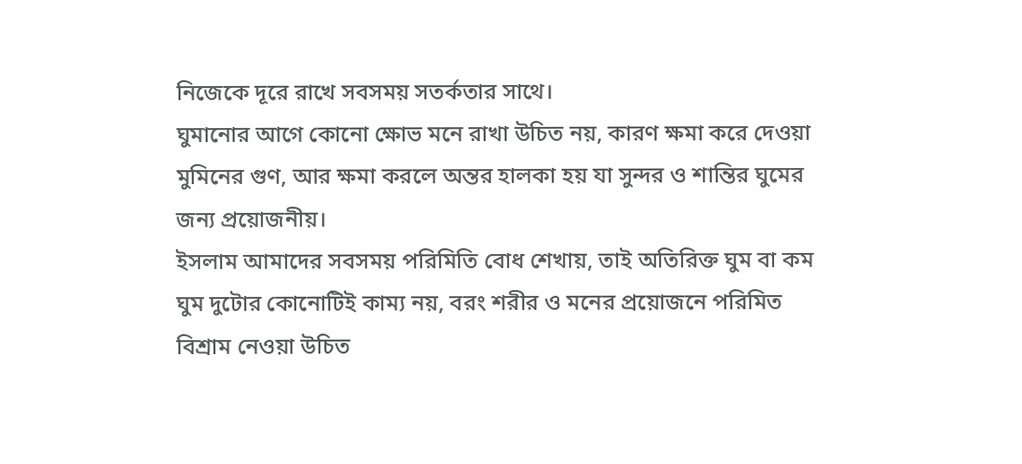নিজেকে দূরে রাখে সবসময় সতর্কতার সাথে।
ঘুমানোর আগে কোনো ক্ষোভ মনে রাখা উচিত নয়, কারণ ক্ষমা করে দেওয়া মুমিনের গুণ, আর ক্ষমা করলে অন্তর হালকা হয় যা সুন্দর ও শান্তির ঘুমের জন্য প্রয়োজনীয়।
ইসলাম আমাদের সবসময় পরিমিতি বোধ শেখায়, তাই অতিরিক্ত ঘুম বা কম ঘুম দুটোর কোনোটিই কাম্য নয়, বরং শরীর ও মনের প্রয়োজনে পরিমিত বিশ্রাম নেওয়া উচিত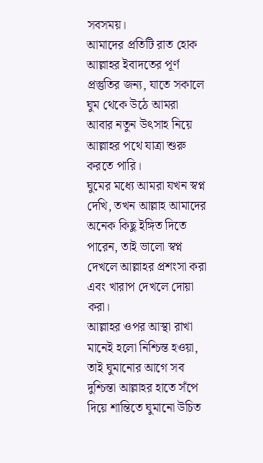সবসময়।
আমাদের প্রতিটি রাত হোক আল্লাহর ইবাদতের পূর্ণ প্রস্তুতির জন্য, যাতে সকালে ঘুম থেকে উঠে আমরা আবার নতুন উৎসাহ নিয়ে আল্লাহর পথে যাত্রা শুরু করতে পারি।
ঘুমের মধ্যে আমরা যখন স্বপ্ন দেখি, তখন আল্লাহ আমাদের অনেক কিছু ইঙ্গিত দিতে পারেন, তাই ভালো স্বপ্ন দেখলে আল্লাহর প্রশংসা করা এবং খারাপ দেখলে দোয়া করা।
আল্লাহর ওপর আস্থা রাখা মানেই হলো নিশ্চিন্ত হওয়া, তাই ঘুমানোর আগে সব দুশ্চিন্তা আল্লাহর হাতে সঁপে দিয়ে শান্তিতে ঘুমানো উচিত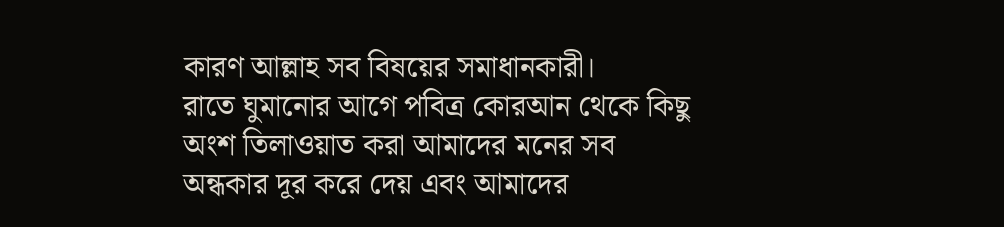কারণ আল্লাহ সব বিষয়ের সমাধানকারী।
রাতে ঘুমানোর আগে পবিত্র কোরআন থেকে কিছু অংশ তিলাওয়াত করা আমাদের মনের সব অন্ধকার দূর করে দেয় এবং আমাদের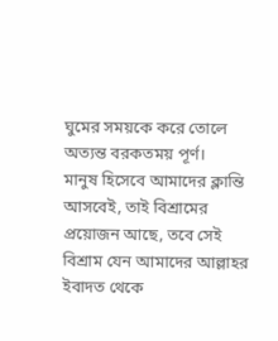ঘুমের সময়কে করে তোলে অত্যন্ত বরকতময় পূর্ণ।
মানুষ হিসেবে আমাদের ক্লান্তি আসবেই, তাই বিশ্রামের প্রয়োজন আছে, তবে সেই বিশ্রাম যেন আমাদের আল্লাহর ইবাদত থেকে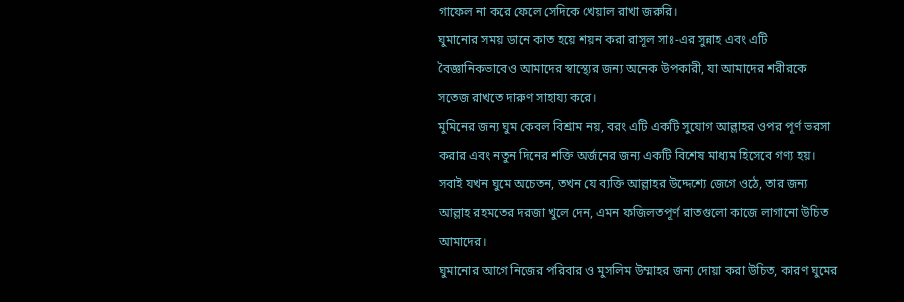গাফেল না করে ফেলে সেদিকে খেয়াল রাখা জরুরি।
ঘুমানোর সময় ডানে কাত হয়ে শয়ন করা রাসূল সাঃ-এর সুন্নাহ এবং এটি বৈজ্ঞানিকভাবেও আমাদের স্বাস্থ্যের জন্য অনেক উপকারী, যা আমাদের শরীরকে সতেজ রাখতে দারুণ সাহায্য করে।
মুমিনের জন্য ঘুম কেবল বিশ্রাম নয়, বরং এটি একটি সুযোগ আল্লাহর ওপর পূর্ণ ভরসা করার এবং নতুন দিনের শক্তি অর্জনের জন্য একটি বিশেষ মাধ্যম হিসেবে গণ্য হয়।
সবাই যখন ঘুমে অচেতন, তখন যে ব্যক্তি আল্লাহর উদ্দেশ্যে জেগে ওঠে, তার জন্য আল্লাহ রহমতের দরজা খুলে দেন, এমন ফজিলতপূর্ণ রাতগুলো কাজে লাগানো উচিত আমাদের।
ঘুমানোর আগে নিজের পরিবার ও মুসলিম উম্মাহর জন্য দোয়া করা উচিত, কারণ ঘুমের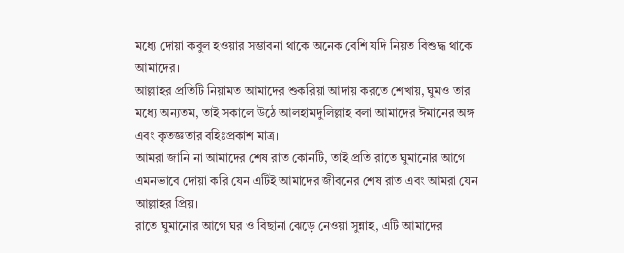মধ্যে দোয়া কবুল হওয়ার সম্ভাবনা থাকে অনেক বেশি যদি নিয়ত বিশুদ্ধ থাকে আমাদের।
আল্লাহর প্রতিটি নিয়ামত আমাদের শুকরিয়া আদায় করতে শেখায়, ঘুমও তার মধ্যে অন্যতম, তাই সকালে উঠে আলহামদুলিল্লাহ বলা আমাদের ঈমানের অঙ্গ এবং কৃতজ্ঞতার বহিঃপ্রকাশ মাত্র।
আমরা জানি না আমাদের শেষ রাত কোনটি, তাই প্রতি রাতে ঘুমানোর আগে এমনভাবে দোয়া করি যেন এটিই আমাদের জীবনের শেষ রাত এবং আমরা যেন আল্লাহর প্রিয়।
রাতে ঘুমানোর আগে ঘর ও বিছানা ঝেড়ে নেওয়া সুন্নাহ, এটি আমাদের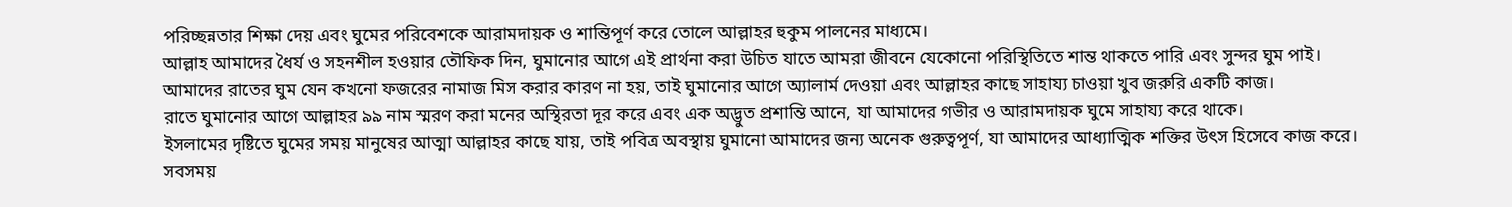পরিচ্ছন্নতার শিক্ষা দেয় এবং ঘুমের পরিবেশকে আরামদায়ক ও শান্তিপূর্ণ করে তোলে আল্লাহর হুকুম পালনের মাধ্যমে।
আল্লাহ আমাদের ধৈর্য ও সহনশীল হওয়ার তৌফিক দিন, ঘুমানোর আগে এই প্রার্থনা করা উচিত যাতে আমরা জীবনে যেকোনো পরিস্থিতিতে শান্ত থাকতে পারি এবং সুন্দর ঘুম পাই।
আমাদের রাতের ঘুম যেন কখনো ফজরের নামাজ মিস করার কারণ না হয়, তাই ঘুমানোর আগে অ্যালার্ম দেওয়া এবং আল্লাহর কাছে সাহায্য চাওয়া খুব জরুরি একটি কাজ।
রাতে ঘুমানোর আগে আল্লাহর ৯৯ নাম স্মরণ করা মনের অস্থিরতা দূর করে এবং এক অদ্ভুত প্রশান্তি আনে, যা আমাদের গভীর ও আরামদায়ক ঘুমে সাহায্য করে থাকে।
ইসলামের দৃষ্টিতে ঘুমের সময় মানুষের আত্মা আল্লাহর কাছে যায়, তাই পবিত্র অবস্থায় ঘুমানো আমাদের জন্য অনেক গুরুত্বপূর্ণ, যা আমাদের আধ্যাত্মিক শক্তির উৎস হিসেবে কাজ করে।
সবসময়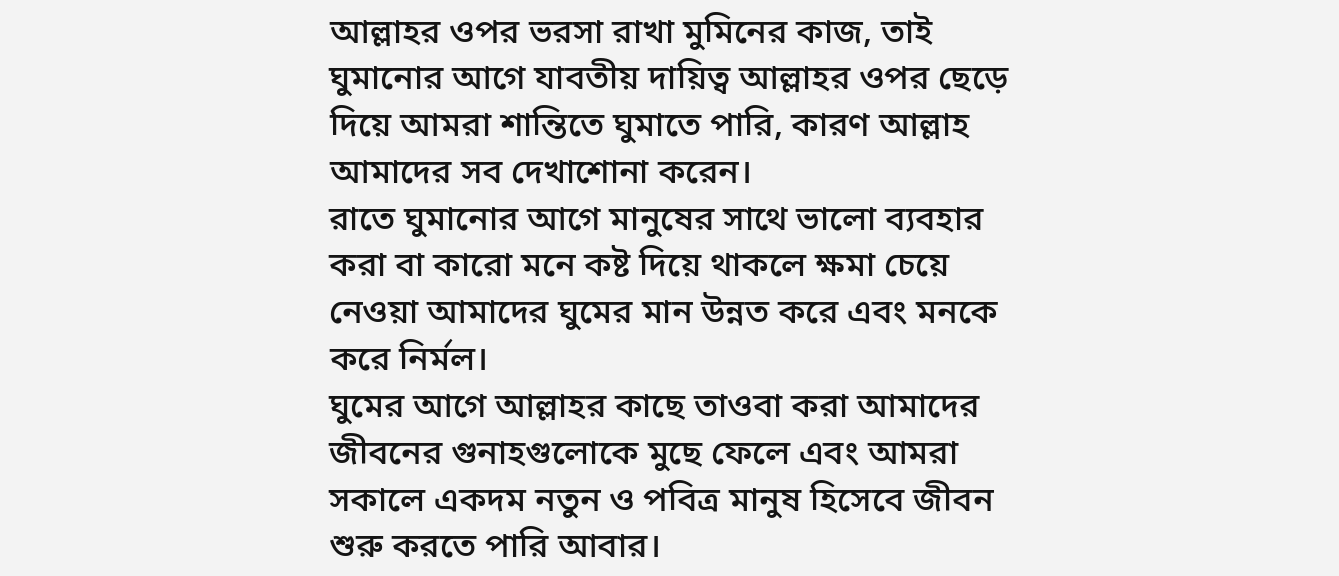আল্লাহর ওপর ভরসা রাখা মুমিনের কাজ, তাই ঘুমানোর আগে যাবতীয় দায়িত্ব আল্লাহর ওপর ছেড়ে দিয়ে আমরা শান্তিতে ঘুমাতে পারি, কারণ আল্লাহ আমাদের সব দেখাশোনা করেন।
রাতে ঘুমানোর আগে মানুষের সাথে ভালো ব্যবহার করা বা কারো মনে কষ্ট দিয়ে থাকলে ক্ষমা চেয়ে নেওয়া আমাদের ঘুমের মান উন্নত করে এবং মনকে করে নির্মল।
ঘুমের আগে আল্লাহর কাছে তাওবা করা আমাদের জীবনের গুনাহগুলোকে মুছে ফেলে এবং আমরা সকালে একদম নতুন ও পবিত্র মানুষ হিসেবে জীবন শুরু করতে পারি আবার।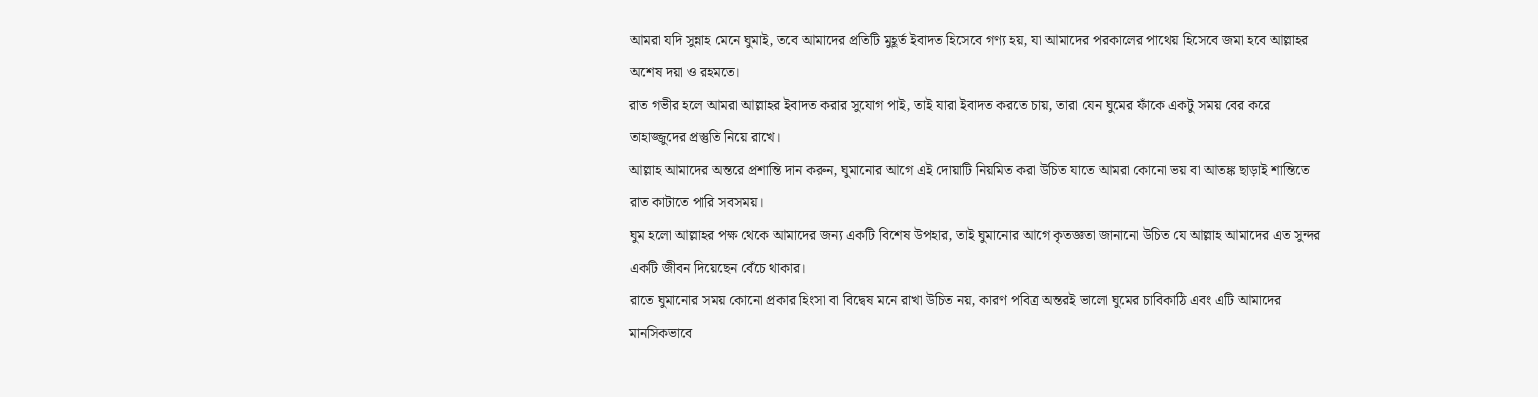আমরা যদি সুন্নাহ মেনে ঘুমাই, তবে আমাদের প্রতিটি মুহূর্ত ইবাদত হিসেবে গণ্য হয়, যা আমাদের পরকালের পাথেয় হিসেবে জমা হবে আল্লাহর অশেষ দয়া ও রহমতে।
রাত গভীর হলে আমরা আল্লাহর ইবাদত করার সুযোগ পাই, তাই যারা ইবাদত করতে চায়, তারা যেন ঘুমের ফাঁকে একটু সময় বের করে তাহাজ্জুদের প্রস্তুতি নিয়ে রাখে।
আল্লাহ আমাদের অন্তরে প্রশান্তি দান করুন, ঘুমানোর আগে এই দোয়াটি নিয়মিত করা উচিত যাতে আমরা কোনো ভয় বা আতঙ্ক ছাড়াই শান্তিতে রাত কাটাতে পারি সবসময়।
ঘুম হলো আল্লাহর পক্ষ থেকে আমাদের জন্য একটি বিশেষ উপহার, তাই ঘুমানোর আগে কৃতজ্ঞতা জানানো উচিত যে আল্লাহ আমাদের এত সুন্দর একটি জীবন দিয়েছেন বেঁচে থাকার।
রাতে ঘুমানোর সময় কোনো প্রকার হিংসা বা বিদ্বেষ মনে রাখা উচিত নয়, কারণ পবিত্র অন্তরই ভালো ঘুমের চাবিকাঠি এবং এটি আমাদের মানসিকভাবে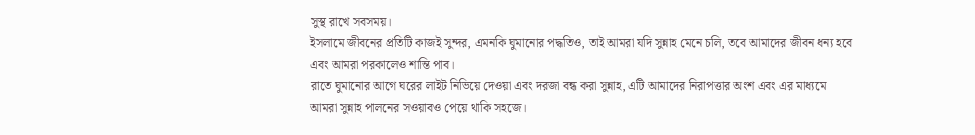সুস্থ রাখে সবসময়।
ইসলামে জীবনের প্রতিটি কাজই সুন্দর, এমনকি ঘুমানোর পদ্ধতিও, তাই আমরা যদি সুন্নাহ মেনে চলি, তবে আমাদের জীবন ধন্য হবে এবং আমরা পরকালেও শান্তি পাব।
রাতে ঘুমানোর আগে ঘরের লাইট নিভিয়ে দেওয়া এবং দরজা বন্ধ করা সুন্নাহ, এটি আমাদের নিরাপত্তার অংশ এবং এর মাধ্যমে আমরা সুন্নাহ পালনের সওয়াবও পেয়ে থাকি সহজে।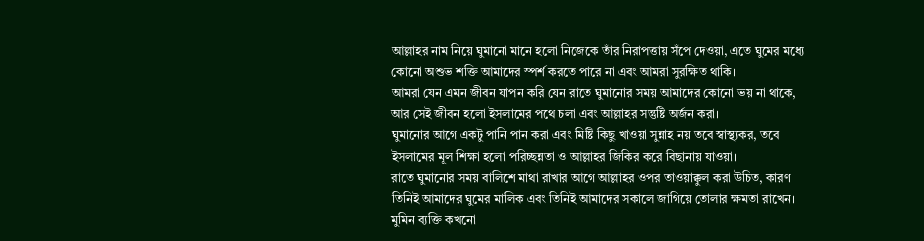আল্লাহর নাম নিয়ে ঘুমানো মানে হলো নিজেকে তাঁর নিরাপত্তায় সঁপে দেওয়া, এতে ঘুমের মধ্যে কোনো অশুভ শক্তি আমাদের স্পর্শ করতে পারে না এবং আমরা সুরক্ষিত থাকি।
আমরা যেন এমন জীবন যাপন করি যেন রাতে ঘুমানোর সময় আমাদের কোনো ভয় না থাকে, আর সেই জীবন হলো ইসলামের পথে চলা এবং আল্লাহর সন্তুষ্টি অর্জন করা।
ঘুমানোর আগে একটু পানি পান করা এবং মিষ্টি কিছু খাওয়া সুন্নাহ নয় তবে স্বাস্থ্যকর, তবে ইসলামের মূল শিক্ষা হলো পরিচ্ছন্নতা ও আল্লাহর জিকির করে বিছানায় যাওয়া।
রাতে ঘুমানোর সময় বালিশে মাথা রাখার আগে আল্লাহর ওপর তাওয়াক্কুল করা উচিত, কারণ তিনিই আমাদের ঘুমের মালিক এবং তিনিই আমাদের সকালে জাগিয়ে তোলার ক্ষমতা রাখেন।
মুমিন ব্যক্তি কখনো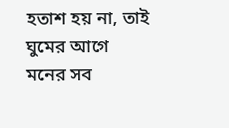হতাশ হয় না, তাই ঘুমের আগে মনের সব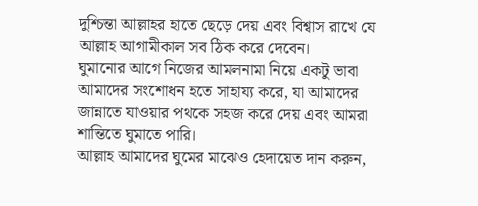দুশ্চিন্তা আল্লাহর হাতে ছেড়ে দেয় এবং বিশ্বাস রাখে যে আল্লাহ আগামীকাল সব ঠিক করে দেবেন।
ঘুমানোর আগে নিজের আমলনামা নিয়ে একটু ভাবা আমাদের সংশোধন হতে সাহায্য করে, যা আমাদের জান্নাতে যাওয়ার পথকে সহজ করে দেয় এবং আমরা শান্তিতে ঘুমাতে পারি।
আল্লাহ আমাদের ঘুমের মাঝেও হেদায়েত দান করুন,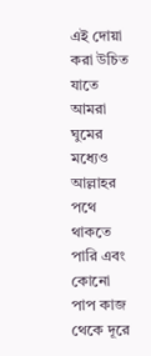এই দোয়া করা উচিত যাতে আমরা ঘুমের মধ্যেও আল্লাহর পথে থাকতে পারি এবং কোনো পাপ কাজ থেকে দূরে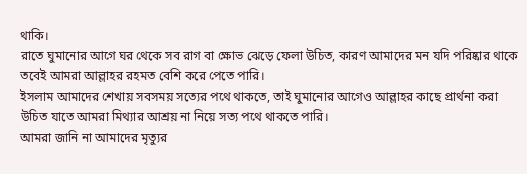থাকি।
রাতে ঘুমানোর আগে ঘর থেকে সব রাগ বা ক্ষোভ ঝেড়ে ফেলা উচিত, কারণ আমাদের মন যদি পরিষ্কার থাকে তবেই আমরা আল্লাহর রহমত বেশি করে পেতে পারি।
ইসলাম আমাদের শেখায় সবসময় সত্যের পথে থাকতে, তাই ঘুমানোর আগেও আল্লাহর কাছে প্রার্থনা করা উচিত যাতে আমরা মিথ্যার আশ্রয় না নিয়ে সত্য পথে থাকতে পারি।
আমরা জানি না আমাদের মৃত্যুর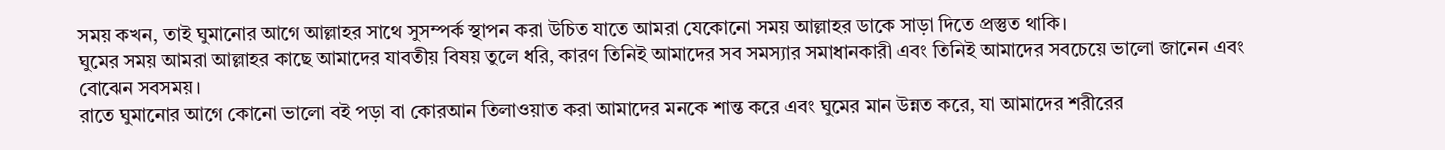সময় কখন, তাই ঘুমানোর আগে আল্লাহর সাথে সুসম্পর্ক স্থাপন করা উচিত যাতে আমরা যেকোনো সময় আল্লাহর ডাকে সাড়া দিতে প্রস্তুত থাকি।
ঘুমের সময় আমরা আল্লাহর কাছে আমাদের যাবতীয় বিষয় তুলে ধরি, কারণ তিনিই আমাদের সব সমস্যার সমাধানকারী এবং তিনিই আমাদের সবচেয়ে ভালো জানেন এবং বোঝেন সবসময়।
রাতে ঘুমানোর আগে কোনো ভালো বই পড়া বা কোরআন তিলাওয়াত করা আমাদের মনকে শান্ত করে এবং ঘুমের মান উন্নত করে, যা আমাদের শরীরের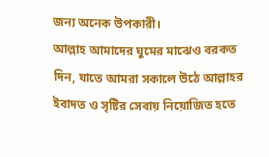জন্য অনেক উপকারী।
আল্লাহ আমাদের ঘুমের মাঝেও বরকত দিন, যাতে আমরা সকালে উঠে আল্লাহর ইবাদত ও সৃষ্টির সেবায় নিয়োজিত হতে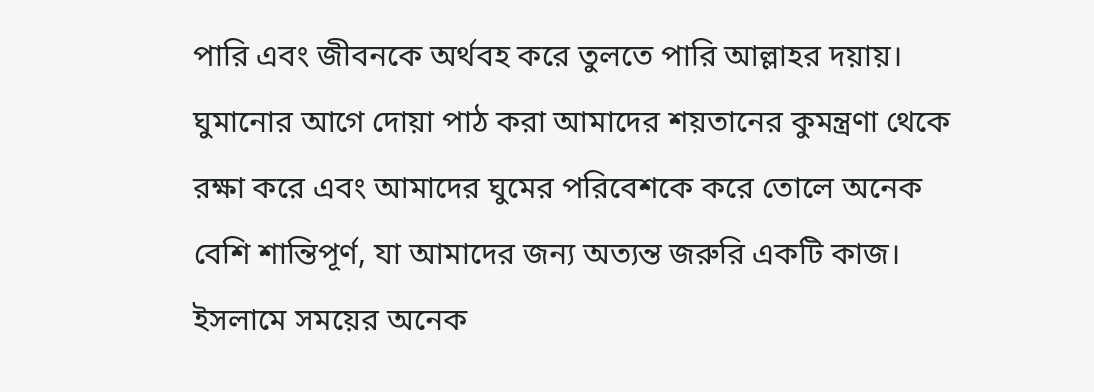পারি এবং জীবনকে অর্থবহ করে তুলতে পারি আল্লাহর দয়ায়।
ঘুমানোর আগে দোয়া পাঠ করা আমাদের শয়তানের কুমন্ত্রণা থেকে রক্ষা করে এবং আমাদের ঘুমের পরিবেশকে করে তোলে অনেক বেশি শান্তিপূর্ণ, যা আমাদের জন্য অত্যন্ত জরুরি একটি কাজ।
ইসলামে সময়ের অনেক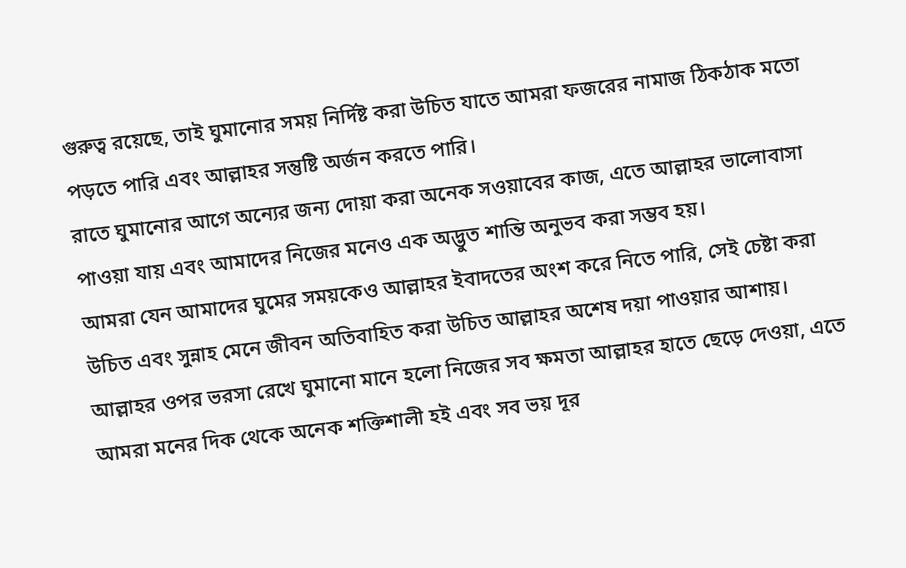গুরুত্ব রয়েছে, তাই ঘুমানোর সময় নির্দিষ্ট করা উচিত যাতে আমরা ফজরের নামাজ ঠিকঠাক মতো পড়তে পারি এবং আল্লাহর সন্তুষ্টি অর্জন করতে পারি।
রাতে ঘুমানোর আগে অন্যের জন্য দোয়া করা অনেক সওয়াবের কাজ, এতে আল্লাহর ভালোবাসা পাওয়া যায় এবং আমাদের নিজের মনেও এক অদ্ভুত শান্তি অনুভব করা সম্ভব হয়।
আমরা যেন আমাদের ঘুমের সময়কেও আল্লাহর ইবাদতের অংশ করে নিতে পারি, সেই চেষ্টা করা উচিত এবং সুন্নাহ মেনে জীবন অতিবাহিত করা উচিত আল্লাহর অশেষ দয়া পাওয়ার আশায়।
আল্লাহর ওপর ভরসা রেখে ঘুমানো মানে হলো নিজের সব ক্ষমতা আল্লাহর হাতে ছেড়ে দেওয়া, এতে আমরা মনের দিক থেকে অনেক শক্তিশালী হই এবং সব ভয় দূর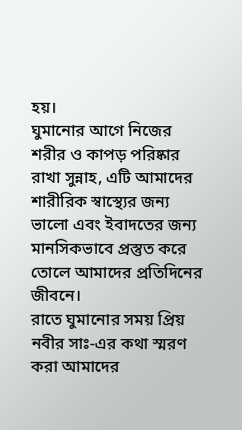হয়।
ঘুমানোর আগে নিজের শরীর ও কাপড় পরিষ্কার রাখা সুন্নাহ, এটি আমাদের শারীরিক স্বাস্থ্যের জন্য ভালো এবং ইবাদতের জন্য মানসিকভাবে প্রস্তুত করে তোলে আমাদের প্রতিদিনের জীবনে।
রাতে ঘুমানোর সময় প্রিয় নবীর সাঃ-এর কথা স্মরণ করা আমাদের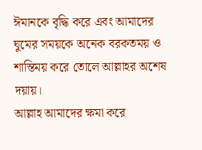ঈমানকে বৃদ্ধি করে এবং আমাদের ঘুমের সময়কে অনেক বরকতময় ও শান্তিময় করে তোলে আল্লাহর অশেষ দয়ায়।
আল্লাহ আমাদের ক্ষমা করে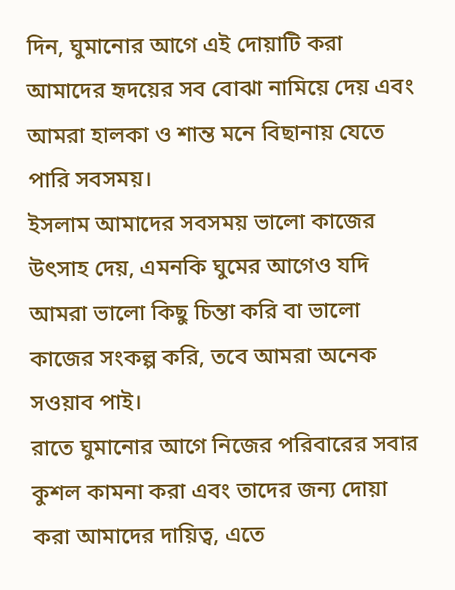দিন, ঘুমানোর আগে এই দোয়াটি করা আমাদের হৃদয়ের সব বোঝা নামিয়ে দেয় এবং আমরা হালকা ও শান্ত মনে বিছানায় যেতে পারি সবসময়।
ইসলাম আমাদের সবসময় ভালো কাজের উৎসাহ দেয়, এমনকি ঘুমের আগেও যদি আমরা ভালো কিছু চিন্তা করি বা ভালো কাজের সংকল্প করি, তবে আমরা অনেক সওয়াব পাই।
রাতে ঘুমানোর আগে নিজের পরিবারের সবার কুশল কামনা করা এবং তাদের জন্য দোয়া করা আমাদের দায়িত্ব, এতে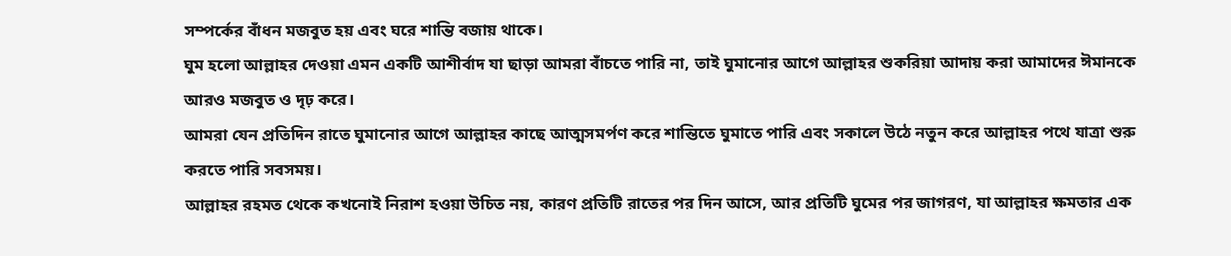সম্পর্কের বাঁধন মজবুত হয় এবং ঘরে শান্তি বজায় থাকে।
ঘুম হলো আল্লাহর দেওয়া এমন একটি আশীর্বাদ যা ছাড়া আমরা বাঁচতে পারি না, তাই ঘুমানোর আগে আল্লাহর শুকরিয়া আদায় করা আমাদের ঈমানকে আরও মজবুত ও দৃঢ় করে।
আমরা যেন প্রতিদিন রাতে ঘুমানোর আগে আল্লাহর কাছে আত্মসমর্পণ করে শান্তিতে ঘুমাতে পারি এবং সকালে উঠে নতুন করে আল্লাহর পথে যাত্রা শুরু করতে পারি সবসময়।
আল্লাহর রহমত থেকে কখনোই নিরাশ হওয়া উচিত নয়, কারণ প্রতিটি রাতের পর দিন আসে, আর প্রতিটি ঘুমের পর জাগরণ, যা আল্লাহর ক্ষমতার এক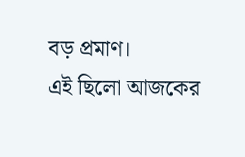বড় প্রমাণ।
এই ছিলো আজকের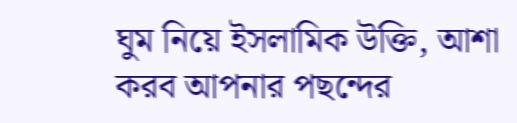ঘুম নিয়ে ইসলামিক উক্তি, আশা করব আপনার পছন্দের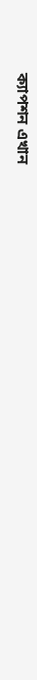ক্যাপশন এখান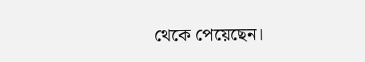থেকে পেয়েছেন।